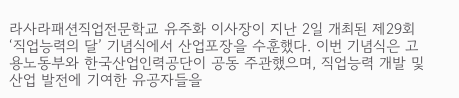라사라패션직업전문학교 유주화 이사장이 지난 2일 개최된 제29회 ‘직업능력의 달’ 기념식에서 산업포장을 수훈했다. 이번 기념식은 고용노동부와 한국산업인력공단이 공동 주관했으며, 직업능력 개발 및 산업 발전에 기여한 유공자들을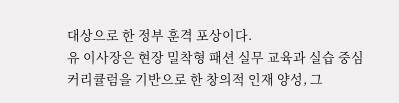대상으로 한 정부 훈격 포상이다.
유 이사장은 현장 밀착형 패션 실무 교육과 실습 중심 커리큘럼을 기반으로 한 창의적 인재 양성, 그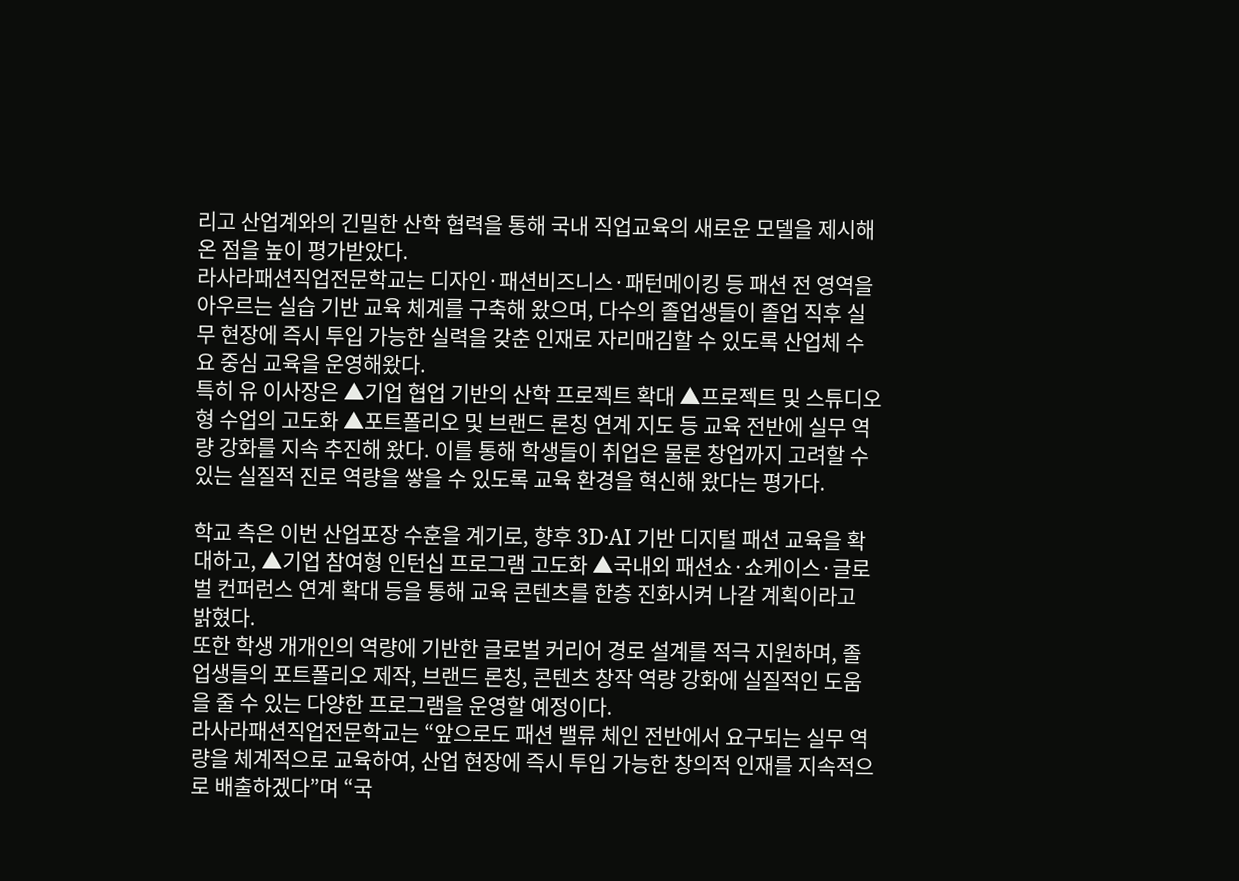리고 산업계와의 긴밀한 산학 협력을 통해 국내 직업교육의 새로운 모델을 제시해 온 점을 높이 평가받았다.
라사라패션직업전문학교는 디자인·패션비즈니스·패턴메이킹 등 패션 전 영역을 아우르는 실습 기반 교육 체계를 구축해 왔으며, 다수의 졸업생들이 졸업 직후 실무 현장에 즉시 투입 가능한 실력을 갖춘 인재로 자리매김할 수 있도록 산업체 수요 중심 교육을 운영해왔다.
특히 유 이사장은 ▲기업 협업 기반의 산학 프로젝트 확대 ▲프로젝트 및 스튜디오형 수업의 고도화 ▲포트폴리오 및 브랜드 론칭 연계 지도 등 교육 전반에 실무 역량 강화를 지속 추진해 왔다. 이를 통해 학생들이 취업은 물론 창업까지 고려할 수 있는 실질적 진로 역량을 쌓을 수 있도록 교육 환경을 혁신해 왔다는 평가다.

학교 측은 이번 산업포장 수훈을 계기로, 향후 3D·AI 기반 디지털 패션 교육을 확대하고, ▲기업 참여형 인턴십 프로그램 고도화 ▲국내외 패션쇼·쇼케이스·글로벌 컨퍼런스 연계 확대 등을 통해 교육 콘텐츠를 한층 진화시켜 나갈 계획이라고 밝혔다.
또한 학생 개개인의 역량에 기반한 글로벌 커리어 경로 설계를 적극 지원하며, 졸업생들의 포트폴리오 제작, 브랜드 론칭, 콘텐츠 창작 역량 강화에 실질적인 도움을 줄 수 있는 다양한 프로그램을 운영할 예정이다.
라사라패션직업전문학교는 “앞으로도 패션 밸류 체인 전반에서 요구되는 실무 역량을 체계적으로 교육하여, 산업 현장에 즉시 투입 가능한 창의적 인재를 지속적으로 배출하겠다”며 “국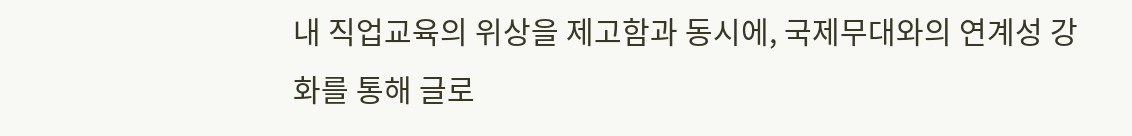내 직업교육의 위상을 제고함과 동시에, 국제무대와의 연계성 강화를 통해 글로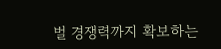벌 경쟁력까지 확보하는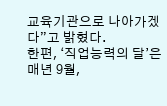교육기관으로 나아가겠다”고 밝혔다.
한편, ‘직업능력의 달’은 매년 9월,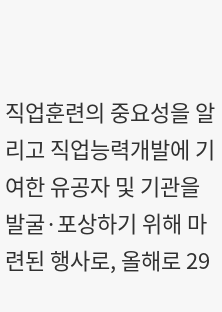직업훈련의 중요성을 알리고 직업능력개발에 기여한 유공자 및 기관을 발굴·포상하기 위해 마련된 행사로, 올해로 29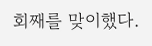회째를 맞이했다.